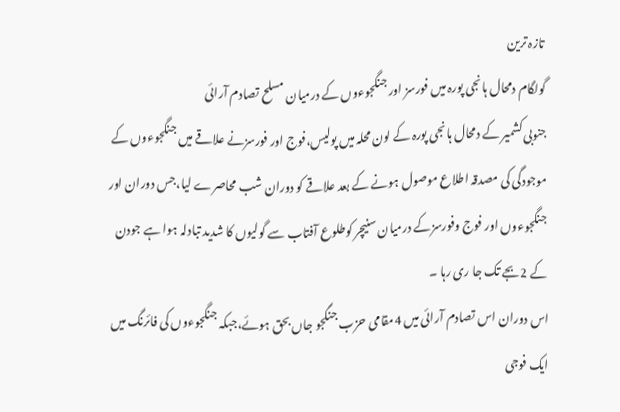تازہ ترین
گولگام دمحال ہانجی پورہ میں فورسز اور جنگجوءوں کے درمیان مسلح تصادم آرائی
جنوبی کشمیر کے دمحال ہانجی پورہ کے لون محلہ میں پولیس،فوج اور فورسزنے علاقے میں جنگجوءوں کے موجودگی کی مصدقہ اطلاع موصول ہونے کے بعد علاقے کو دوران شب محاصرے لیا،جس دوران اور جنگجوءوں اور فوج وفورسزکے درمیان سنیچر کوطلوع آفتاب سے گولیوں کا شدید تبادلہ ہوا ہے جودن کے 2بجے تک جا ری رہا ۔
اس دوران اس تصادم آرائی میں 4مقامی حزب جنگجو جاں بحق ہوئے،جبکہ جنگجوءوں کی فائرنگ میں ایک فوجی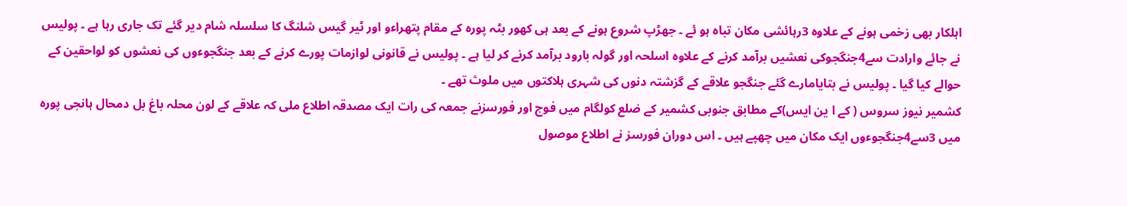اہلکار بھی زخمی ہونے کے علاوہ 3رہائشی مکان تباہ ہو ئے ۔ جھڑپ شروع ہونے کے بعد ہی کھور بٹہ پورہ کے مقام پتھراءو اور ٹیر گیس شلنگ کا سلسلہ شام دیر گئے تک جاری رہا ہے ۔ پولیس نے جائے وارادت سے4جنگجوکی نعشیں برآمد کرنے کے علاوہ اسلحہ اور گولہ بارود برآمد کرنے کر لیا ہے ۔ پولیس نے قانونی لوازمات پورے کرنے کے بعد جنگجوءوں کی نعشوں کو لواحقین کے حوالے کیا گیا ۔ پولیس نے بتایامارے گئے جنگجو علاقے کے گزشتہ دنوں کی شہری ہلاکتوں میں ملوث تھے ۔
کشمیر نیوز سروس ( کے ا ین ایس)کے مطابق جنوبی کشمیر کے ضلع کولگام میں فوج اور فورسزنے جمعہ کی رات ایک مصدقہ اطلاع ملی کہ علاقے کے لون محلہ باغ بل دمحال ہانجی پورہ میں 3سے4جنگجوءوں ایک مکان میں چھپے ہیں ۔ اس دوران فورسز نے اطلاع موصول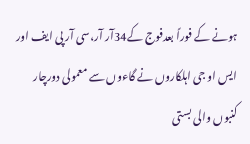ہونے کے فوراً بعدفوج کے34آر آر،سی آر پی ایف اور ایس او جی اہلکاروں نے گاءوں سے معمولی دورچار کنبوں والی بستی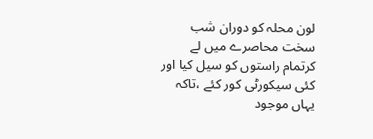لون محلہ کو دوران شب سخت محاصرے میں لے کرتمام راستوں کو سیل کیا اور کئی سیکورٹی کور کئے ،تاکہ یہاں موجود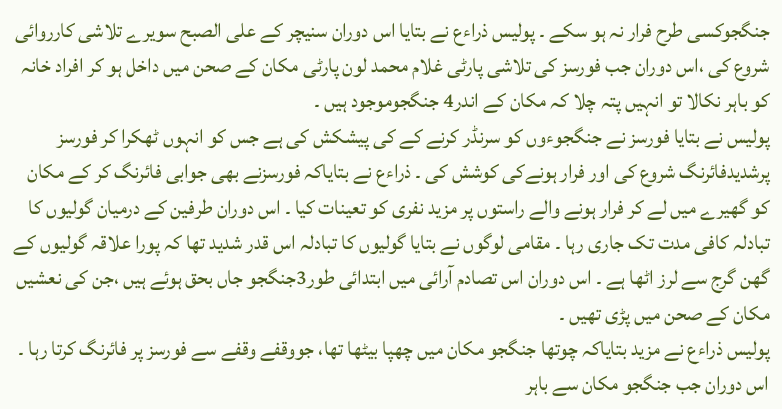جنگجوکسی طرح فرار نہ ہو سکے ۔ پولیس ذراءع نے بتایا اس دوران سنیچر کے علی الصبح سویرے تلاشی کارروائی شروع کی ،اس دوران جب فورسز کی تلاشی پارٹی غلام محمد لون پارٹی مکان کے صحن میں داخل ہو کر افراد خانہ کو باہر نکالا تو انہیں پتہ چلا کہ مکان کے اندر4 جنگجوموجود ہیں ۔
پولیس نے بتایا فورسز نے جنگجوءوں کو سرنڈر کرنے کے کی پیشکش کی ہے جس کو انہوں ٹھکرا کر فورسز پرشدیدفائرنگ شروع کی اور فرار ہونےکی کوشش کی ۔ ذراءع نے بتایاکہ فورسزنے بھی جوابی فائرنگ کر کے مکان کو گھیرے میں لے کر فرار ہونے والے راستوں پر مزید نفری کو تعینات کیا ۔ اس دوران طرفین کے درمیان گولیوں کا تبادلہ کافی مدت تک جاری رہا ۔ مقامی لوگوں نے بتایا گولیوں کا تبادلہ اس قدر شدید تھا کہ پورا علاقہ گولیوں کے گھن گرج سے لرز اٹھا ہے ۔ اس دوران اس تصادم آرائی میں ابتدائی طور3جنگجو جاں بحق ہوئے ہیں ،جن کی نعشیں مکان کے صحن میں پڑی تھیں ۔
پولیس ذراءع نے مزید بتایاکہ چوتھا جنگجو مکان میں چھپا بیٹھا تھا، جووقفے وقفے سے فورسز پر فائرنگ کرتا رہا ۔ اس دوران جب جنگجو مکان سے باہر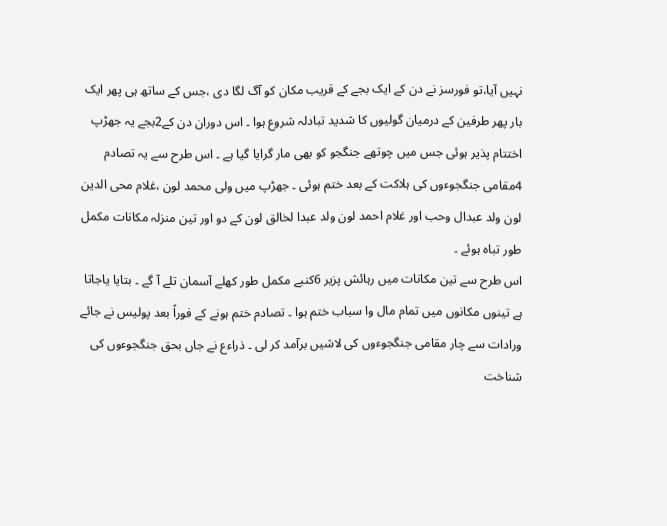نہیں آیا،تو فورسز نے دن کے ایک بجے کے قریب مکان کو آگ لگا دی ،جس کے ساتھ ہی پھر ایک بار پھر طرفین کے درمیان گولیوں کا شدید تبادلہ شروع ہوا ۔ اس دوران دن کے2بجے یہ جھڑپ اختتام پذیر ہوئی جس میں چوتھے جنگجو کو بھی مار گرایا گیا ہے ۔ اس طرح سے یہ تصادم 4مقامی جنگجوءوں کی ہلاکت کے بعد ختم ہوئی ۔ جھڑپ میں ولی محمد لون ،غلام محی الدین لون ولد عبدال وحب اور غلام احمد لون ولد عبدا لخالق لون کے دو اور تین منزلہ مکانات مکمل طور تباہ ہوئے ۔
اس طرح سے تین مکانات میں رہائش پزیر 6کنبے مکمل طور کھلے آسمان تلے آ گے ۔ بتایا یاجاتا ہے تینوں مکانوں میں تمام مال وا سباب ختم ہوا ۔ تصادم ختم ہونے کے فوراً بعد پولیس نے جائے ورادات سے چار مقامی جنگجوءوں کی لاشیں برآمد کر لی ۔ ذراءع نے جاں بحق جنگجوءوں کی شناخت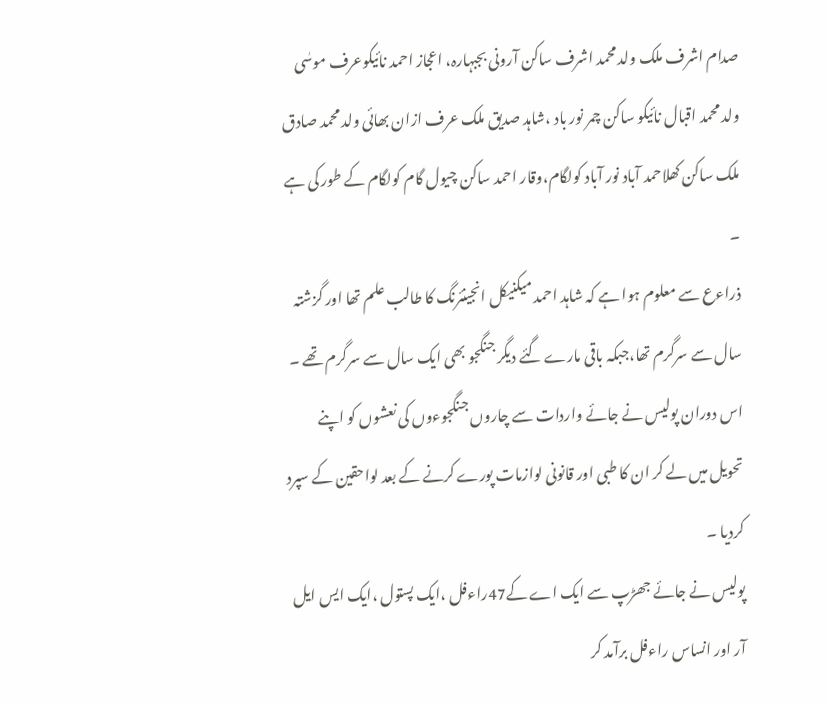صدام اشرف ملک ولد محمد اشرف ساکن آرونی بجبہارہ، اعجاز احمد نائیکوعرف موسٰی ولد محمد اقبال نائیکو ساکن چمر نور باد ،شاہد صدیق ملک عرف ازان بھائی ولد محمد صادق ملک ساکن کھلاحمد آباد نور آباد کولگام،وقار احمد ساکن چیول گام کولگام کے طور کی ہے ۔
ذراءع سے معلوم ہوا ہے کہ شاہد احمد میکنیکل انجینئرنگ کا طالب علم تھا اور گزشتہ سال سے سرگرم تھا،جبکہ باقی مارے گئے دیگر جنگجو بھی ایک سال سے سرگرم تھے ۔ اس دوران پولیس نے جائے واردات سے چاروں جنگجوءوں کی نعشوں کو اپنے تحویل میں لے کر ان کا طبی اور قانونی لوازمات پورے کرنے کے بعد لواحقین کے سپرد کردیا ۔
پولیس نے جائے جھڑپ سے ایک اے کے47راءفل ،ایک پستول ،ایک ایس ایل آر اور انساس راءفل برآمد کر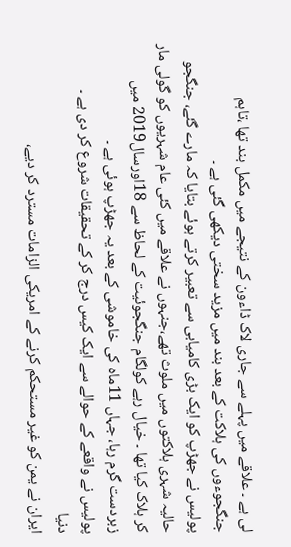لی ہے ۔ علاقے میں پہلے سے جاری لاک ڈاءون کے نتیجے میں مکمل بند تھا ،تاہم جنگجوءوں کی ہلاکت کے بعد بند میں مزید سختی دیکھی گئی ہے ۔
پولیس نے جھڑپ کو ایک بڑی کامیابی سے تعبیر کرتے ہوئے بتایا کہ مارے گئے، جنگجو حالیہ شہری ہلاکتوں میں ملوث تھے،جنہوں نے علاقے میں کئی عام شہریوں کو گولی مار کر ہلاک کیا تھا ۔ خیال رہے کولگام جنگجوئیت کے لحاظ سے 18اورسال2019 میں زبردست گرم رہا، جہاں 11ماہ کی خاموشی کے بعد یہ جھڑپ ہوئی ہے ۔
پولیس نے واقعے کے حوالے سے ایک کیس درج کر کے تحقیقات شروع کر دی ہے ۔
دنیا
ایران نے یمن کو غیر مستحکم کرنے کے امریکی الزامات مسترد کر دیے،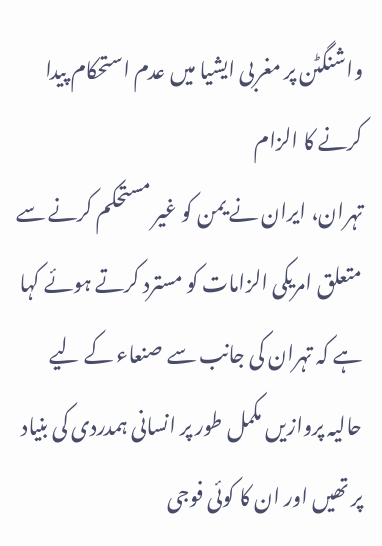واشنگٹن پر مغربی ایشیا میں عدم استحکام پیدا کرنے کا الزام
تہران، ایران نے یمن کو غیر مستحکم کرنے سے متعلق امریکی الزامات کو مسترد کرتے ہوئے کہا ہے کہ تہران کی جانب سے صنعاء کے لیے حالیہ پروازیں مکمل طور پر انسانی ہمدردی کی بنیاد پر تھیں اور ان کا کوئی فوجی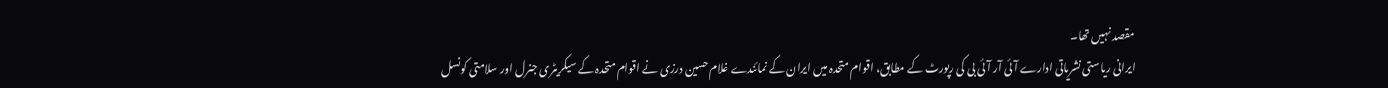مقصد نہیں تھا۔
ایرانی ریاستی نشریاتی ادارے آئی آر آئی بی کی رپورٹ کے مطابق، اقوام متحدہ میں ایران کے نمائندے غلام حسین درزی نے اقوام متحدہ کے سیکریٹری جنرل اور سلامتی کونسل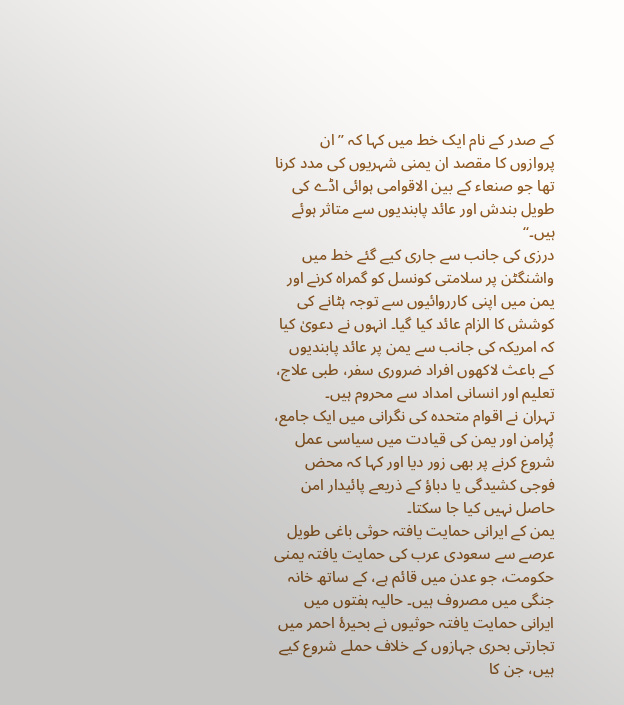کے صدر کے نام ایک خط میں کہا کہ ’’ان پروازوں کا مقصد ان یمنی شہریوں کی مدد کرنا تھا جو صنعاء کے بین الاقوامی ہوائی اڈے کی طویل بندش اور عائد پابندیوں سے متاثر ہوئے ہیں۔‘‘
درزی کی جانب سے جاری کیے گئے خط میں واشنگٹن پر سلامتی کونسل کو گمراہ کرنے اور یمن میں اپنی کارروائیوں سے توجہ ہٹانے کی کوشش کا الزام عائد کیا گیا۔ انہوں نے دعویٰ کیا کہ امریکہ کی جانب سے یمن پر عائد پابندیوں کے باعث لاکھوں افراد ضروری سفر، طبی علاج، تعلیم اور انسانی امداد سے محروم ہیں۔
تہران نے اقوام متحدہ کی نگرانی میں ایک جامع، پُرامن اور یمن کی قیادت میں سیاسی عمل شروع کرنے پر بھی زور دیا اور کہا کہ محض فوجی کشیدگی یا دباؤ کے ذریعے پائیدار امن حاصل نہیں کیا جا سکتا۔
یمن کے ایرانی حمایت یافتہ حوثی باغی طویل عرصے سے سعودی عرب کی حمایت یافتہ یمنی حکومت، جو عدن میں قائم ہے، کے ساتھ خانہ جنگی میں مصروف ہیں۔ حالیہ ہفتوں میں ایرانی حمایت یافتہ حوثیوں نے بحیرۂ احمر میں تجارتی بحری جہازوں کے خلاف حملے شروع کیے ہیں، جن کا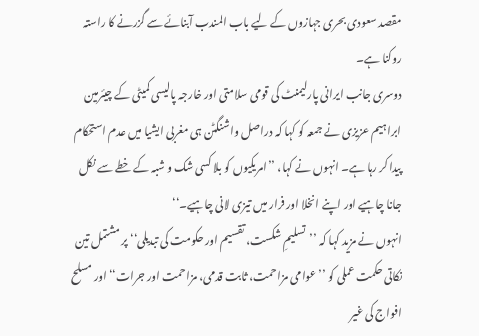مقصد سعودی بحری جہازوں کے لیے باب المندب آبنائے سے گزرنے کا راستہ روکنا ہے۔
دوسری جانب ایرانی پارلیمنٹ کی قومی سلامتی اور خارجہ پالیسی کمیٹی کے چیئرمین ابراہیم عزیزی نے جمعہ کو کہا کہ دراصل واشنگٹن ہی مغربی ایشیا میں عدم استحکام پیدا کر رہا ہے۔ انہوں نے کہا، ’’امریکیوں کو بلا کسی شک و شبہ کے خطے سے نکل جانا چاہیے اور اپنے انخلا اور فرار میں تیزی لانی چاہیے۔‘‘
انہوں نے مزید کہا کہ ’’تسلیمِ شکست، تقسیم اور حکومت کی تبدیلی‘‘ پر مشتمل تین نکاتی حکمت عملی کو ’’عوامی مزاحمت، ثابت قدمی، مزاحمت اور جرات‘‘ اور مسلح افواج کی غیر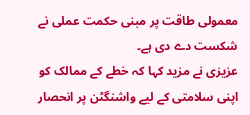معمولی طاقت پر مبنی حکمت عملی نے شکست دے دی ہے۔
عزیزی نے مزید کہا کہ خطے کے ممالک کو اپنی سلامتی کے لیے واشنگٹن پر انحصار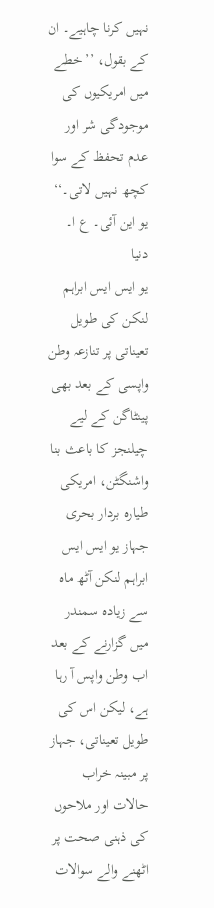نہیں کرنا چاہیے۔ ان کے بقول، ’’خطے میں امریکیوں کی موجودگی شر اور عدم تحفظ کے سوا کچھ نہیں لاتی۔‘‘
یو این آئی۔ ع ا۔
دنیا
یو ایس ایس ابراہم لنکن کی طویل تعیناتی پر تنازعہ وطن واپسی کے بعد بھی پینٹاگن کے لیے چیلنجز کا باعث بنا
واشنگٹن، امریکی طیارہ بردار بحری جہاز یو ایس ایس ابراہم لنکن آٹھ ماہ سے زیادہ سمندر میں گزارنے کے بعد اب وطن واپس آ رہا ہے، لیکن اس کی طویل تعیناتی، جہاز پر مبینہ خراب حالات اور ملاحوں کی ذہنی صحت پر اٹھنے والے سوالات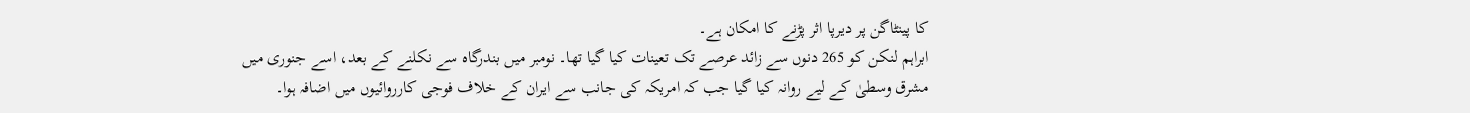کا پینٹاگن پر دیرپا اثر پڑنے کا امکان ہے۔
ابراہم لنکن کو 265 دنوں سے زائد عرصے تک تعینات کیا گیا تھا۔ نومبر میں بندرگاہ سے نکلنے کے بعد، اسے جنوری میں مشرق وسطیٰ کے لیے روانہ کیا گیا جب کہ امریکہ کی جانب سے ایران کے خلاف فوجی کارروائیوں میں اضافہ ہوا۔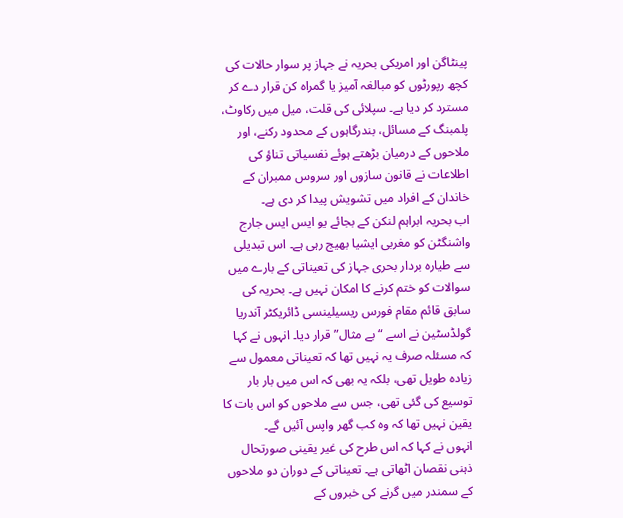پینٹاگن اور امریکی بحریہ نے جہاز پر سوار حالات کی کچھ رپورٹوں کو مبالغہ آمیز یا گمراہ کن قرار دے کر مسترد کر دیا ہے۔ سپلائی کی قلت، میل میں رکاوٹ، پلمبنگ کے مسائل، بندرگاہوں کے محدود رکنے، اور ملاحوں کے درمیان بڑھتے ہوئے نفسیاتی تناؤ کی اطلاعات نے قانون سازوں اور سروس ممبران کے خاندان کے افراد میں تشویش پیدا کر دی ہے۔
اب بحریہ ابراہم لنکن کے بجائے یو ایس ایس جارج واشنگٹن کو مغربی ایشیا بھیج رہی ہے۔ اس تبدیلی سے طیارہ بردار بحری جہاز کی تعیناتی کے بارے میں سوالات کو ختم کرنے کا امکان نہیں ہے۔ بحریہ کی سابق قائم مقام فورس ریسیلینسی ڈائریکٹر آندریا گولڈسٹین نے اسے “بے مثال” قرار دیا۔ انہوں نے کہا کہ مسئلہ صرف یہ نہیں تھا کہ تعیناتی معمول سے زیادہ طویل تھی، بلکہ یہ بھی کہ اس میں بار بار توسیع کی گئی تھی، جس سے ملاحوں کو اس بات کا یقین نہیں تھا کہ وہ کب گھر واپس آئیں گے۔
انہوں نے کہا کہ اس طرح کی غیر یقینی صورتحال ذہنی نقصان اٹھاتی ہے۔ تعیناتی کے دوران دو ملاحوں کے سمندر میں گرنے کی خبروں کے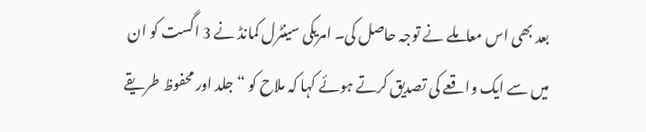بعد بھی اس معاملے نے توجہ حاصل کی۔ امریکی سینٹرل کمانڈ نے 3 اگست کو ان میں سے ایک واقعے کی تصدیق کرتے ہوئے کہا کہ ملاح کو “جلد اور محفوظ طریقے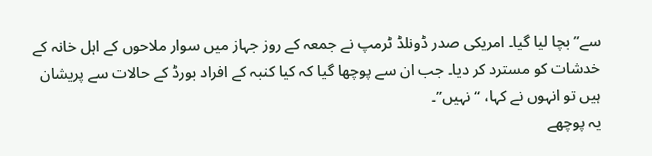سے” بچا لیا گیا۔ امریکی صدر ڈونلڈ ٹرمپ نے جمعہ کے روز جہاز میں سوار ملاحوں کے اہل خانہ کے خدشات کو مسترد کر دیا۔ جب ان سے پوچھا گیا کہ کیا کنبہ کے افراد بورڈ کے حالات سے پریشان ہیں تو انہوں نے کہا، “نہیں”۔
یہ پوچھے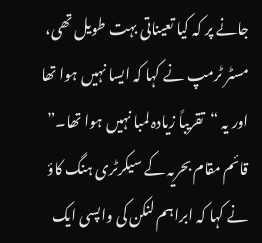جانے پر کہ کیا تعیناتی بہت طویل تھی، مسٹر ٹرمپ نے کہا کہ ایسا نہیں ہوا تھا اور یہ “تقریباً زیادہ لمبا نہیں ہوا تھا۔”
قائم مقام بحریہ کے سیکرٹری ہنگ کاؤ نے کہا کہ ابراہم لنکن کی واپسی ایک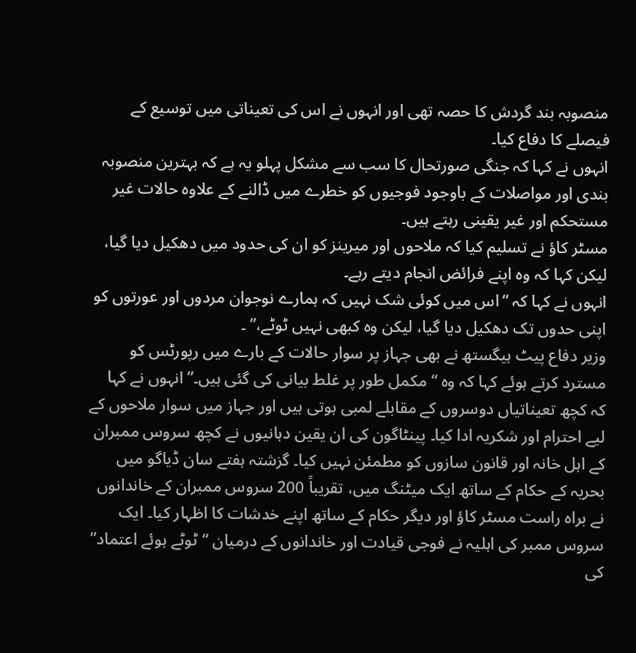منصوبہ بند گردش کا حصہ تھی اور انہوں نے اس کی تعیناتی میں توسیع کے فیصلے کا دفاع کیا۔
انہوں نے کہا کہ جنگی صورتحال کا سب سے مشکل پہلو یہ ہے کہ بہترین منصوبہ بندی اور مواصلات کے باوجود فوجیوں کو خطرے میں ڈالنے کے علاوہ حالات غیر مستحکم اور غیر یقینی رہتے ہیں۔
مسٹر کاؤ نے تسلیم کیا کہ ملاحوں اور میرینز کو ان کی حدود میں دھکیل دیا گیا، لیکن کہا کہ وہ اپنے فرائض انجام دیتے رہے۔
انہوں نے کہا کہ “اس میں کوئی شک نہیں کہ ہمارے نوجوان مردوں اور عورتوں کو اپنی حدوں تک دھکیل دیا گیا، لیکن وہ کبھی نہیں ٹوٹے،” ۔
وزیر دفاع پیٹ ہیگستھ نے بھی جہاز پر سوار حالات کے بارے میں رپورٹس کو مسترد کرتے ہوئے کہا کہ وہ “مکمل طور پر غلط بیانی کی گئی ہیں۔” انہوں نے کہا کہ کچھ تعیناتیاں دوسروں کے مقابلے لمبی ہوتی ہیں اور جہاز میں سوار ملاحوں کے لیے احترام اور شکریہ ادا کیا۔ پینٹاگون کی ان یقین دہانیوں نے کچھ سروس ممبران کے اہل خانہ اور قانون سازوں کو مطمئن نہیں کیا۔ گزشتہ ہفتے سان ڈیاگو میں بحریہ کے حکام کے ساتھ ایک میٹنگ میں، تقریباً 200 سروس ممبران کے خاندانوں نے براہ راست مسٹر کاؤ اور دیگر حکام کے ساتھ اپنے خدشات کا اظہار کیا۔ ایک سروس ممبر کی اہلیہ نے فوجی قیادت اور خاندانوں کے درمیان “ٹوٹے ہوئے اعتماد” کی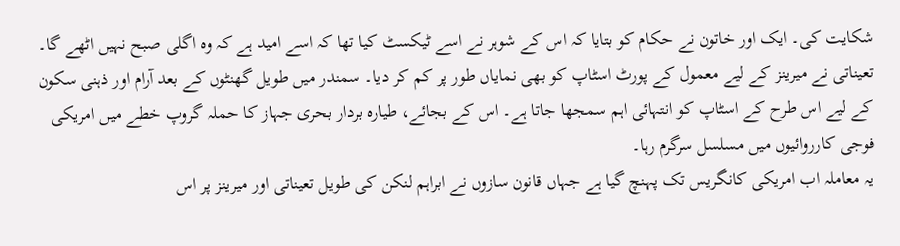شکایت کی۔ ایک اور خاتون نے حکام کو بتایا کہ اس کے شوہر نے اسے ٹیکسٹ کیا تھا کہ اسے امید ہے کہ وہ اگلی صبح نہیں اٹھے گا۔
تعیناتی نے میرینز کے لیے معمول کے پورٹ اسٹاپ کو بھی نمایاں طور پر کم کر دیا۔ سمندر میں طویل گھنٹوں کے بعد آرام اور ذہنی سکون کے لیے اس طرح کے اسٹاپ کو انتہائی اہم سمجھا جاتا ہے۔ اس کے بجائے، طیارہ بردار بحری جہاز کا حملہ گروپ خطے میں امریکی فوجی کارروائیوں میں مسلسل سرگرم رہا۔
یہ معاملہ اب امریکی کانگریس تک پہنچ گیا ہے جہاں قانون سازوں نے ابراہم لنکن کی طویل تعیناتی اور میرینز پر اس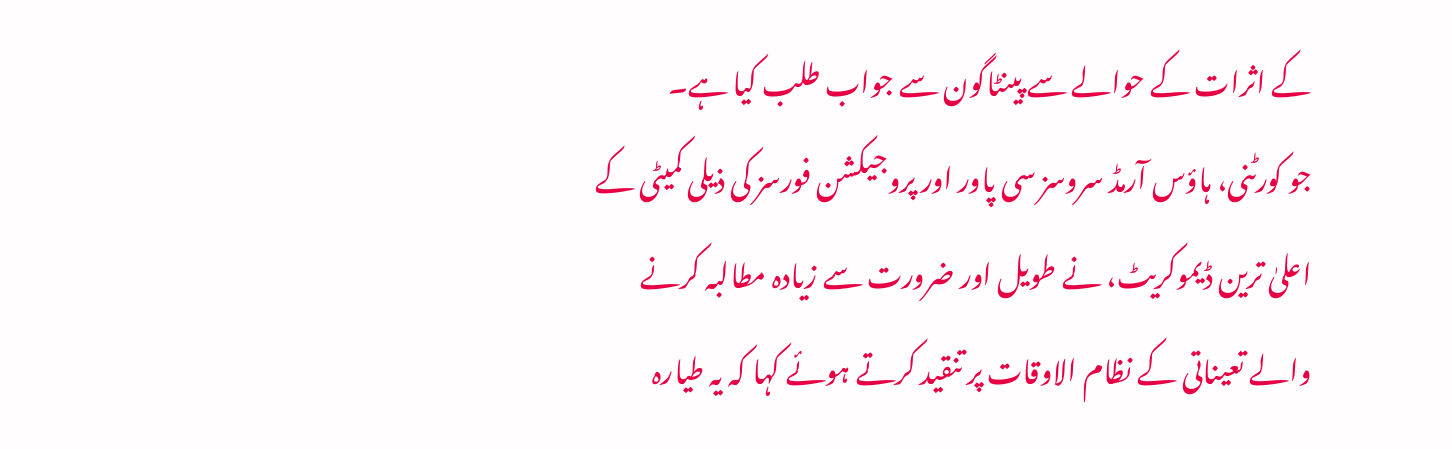کے اثرات کے حوالے سے پینٹاگون سے جواب طلب کیا ہے۔
جو کورٹنی، ہاؤس آرمڈ سروسز سی پاور اور پروجیکشن فورسز کی ذیلی کمیٹی کے اعلیٰ ترین ڈیموکریٹ، نے طویل اور ضرورت سے زیادہ مطالبہ کرنے والے تعیناتی کے نظام الاوقات پر تنقید کرتے ہوئے کہا کہ یہ طیارہ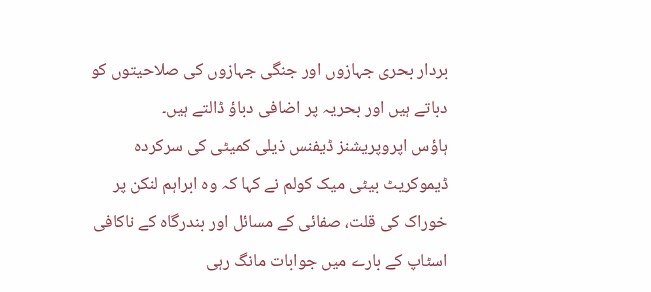بردار بحری جہازوں اور جنگی جہازوں کی صلاحیتوں کو دباتے ہیں اور بحریہ پر اضافی دباؤ ڈالتے ہیں۔
ہاؤس اپروپریشنز ڈیفنس ذیلی کمیٹی کی سرکردہ ڈیموکریٹ بیٹی میک کولم نے کہا کہ وہ ابراہم لنکن پر خوراک کی قلت، صفائی کے مسائل اور بندرگاہ کے ناکافی اسٹاپ کے بارے میں جوابات مانگ رہی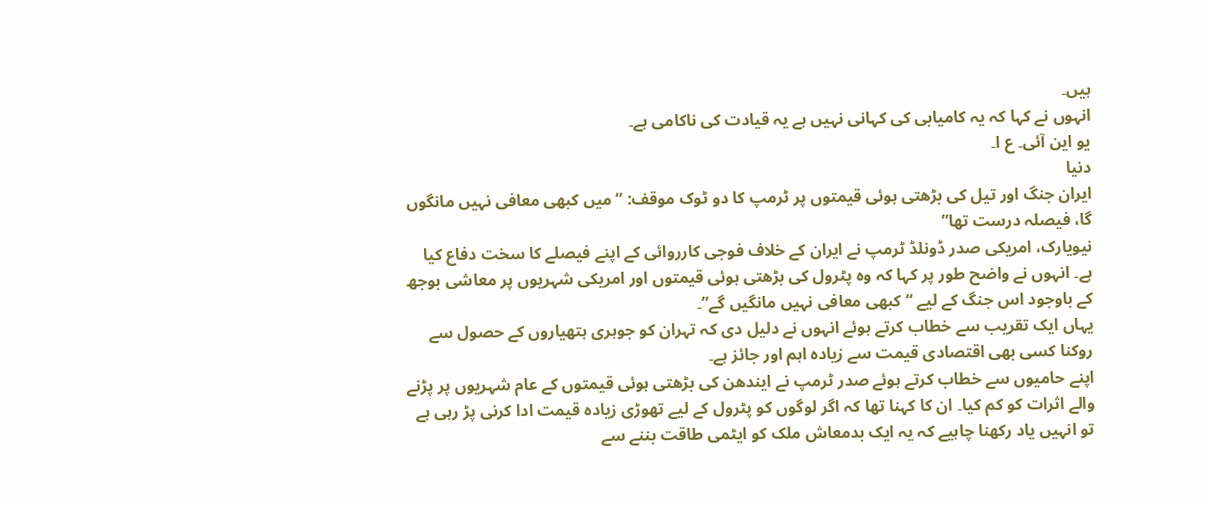ہیں۔
انہوں نے کہا کہ یہ کامیابی کی کہانی نہیں ہے یہ قیادت کی ناکامی ہے۔
یو این آئی۔ ع ا۔
دنیا
ایران جنگ اور تیل کی بڑھتی ہوئی قیمتوں پر ٹرمپ کا دو ٹوک موقف: “میں کبھی معافی نہیں مانگوں گا، فیصلہ درست تھا”
نیویارک، امریکی صدر ڈونلڈ ٹرمپ نے ایران کے خلاف فوجی کارروائی کے اپنے فیصلے کا سخت دفاع کیا ہے۔ انہوں نے واضح طور پر کہا کہ وہ پٹرول کی بڑھتی ہوئی قیمتوں اور امریکی شہریوں پر معاشی بوجھ کے باوجود اس جنگ کے لیے “کبھی معافی نہیں مانگیں گے”۔
یہاں ایک تقریب سے خطاب کرتے ہوئے انہوں نے دلیل دی کہ تہران کو جوہری ہتھیاروں کے حصول سے روکنا کسی بھی اقتصادی قیمت سے زیادہ اہم اور جائز ہے۔
اپنے حامیوں سے خطاب کرتے ہوئے صدر ٹرمپ نے ایندھن کی بڑھتی ہوئی قیمتوں کے عام شہریوں پر پڑنے والے اثرات کو کم کیا۔ ان کا کہنا تھا کہ اگر لوگوں کو پٹرول کے لیے تھوڑی زیادہ قیمت ادا کرنی پڑ رہی ہے تو انہیں یاد رکھنا چاہیے کہ یہ ایک بدمعاش ملک کو ایٹمی طاقت بننے سے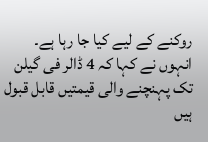روکنے کے لیے کیا جا رہا ہے۔
انہوں نے کہا کہ 4 ڈالر فی گیلن تک پہنچنے والی قیمتیں قابل قبول ہیں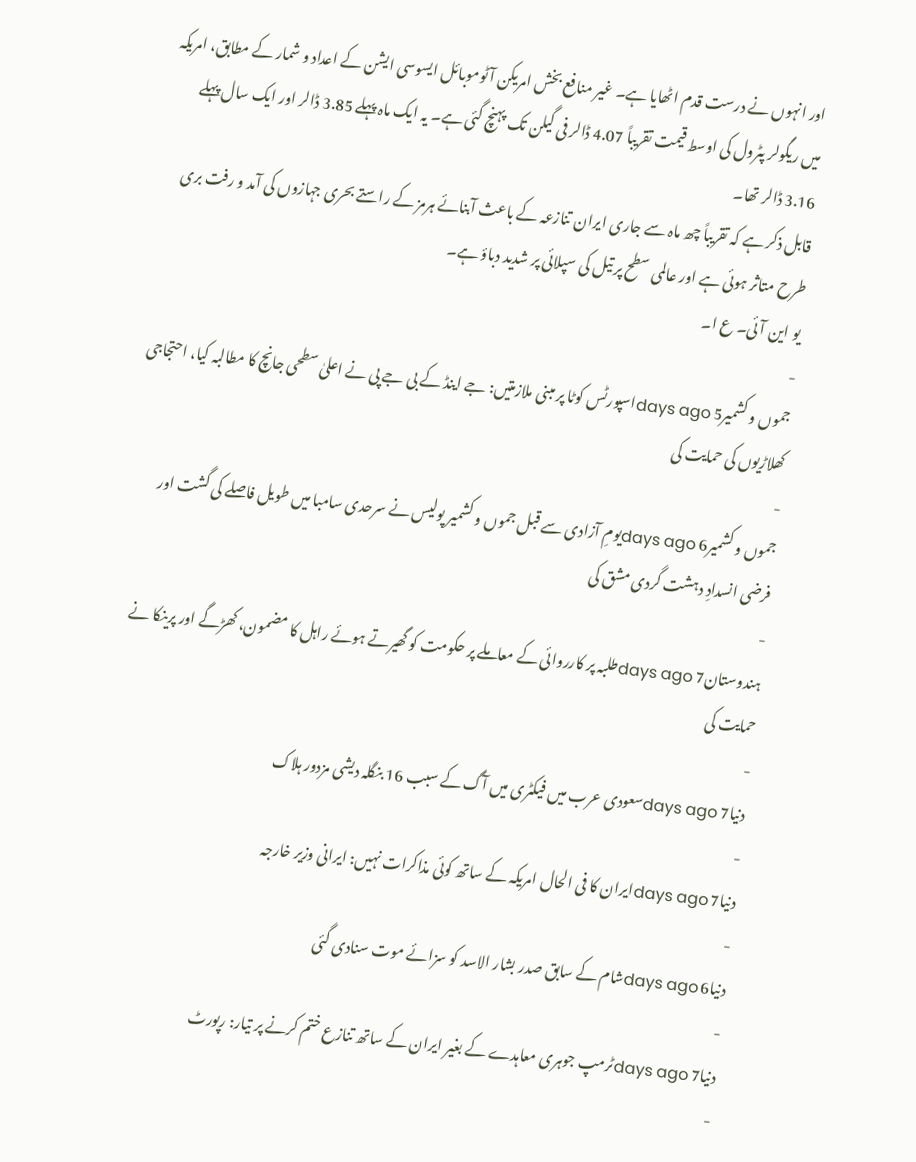اور انہوں نے درست قدم اٹھایا ہے۔ غیر منافع بخش امریکن آٹوموبائل ایسوسی ایشن کے اعداد و شمار کے مطابق، امریکہ میں ریگولر پٹرول کی اوسط قیمت تقریباً 4.07 ڈالر فی گیلن تک پہنچ گئی ہے۔ یہ ایک ماہ پہلے 3.85 ڈالر اور ایک سال پہلے 3.16 ڈالر تھا۔
قابل ذکر ہے کہ تقریباً چھ ماہ سے جاری ایران تنازعہ کے باعث آبنائے ہرمز کے راستے بحری جہازوں کی آمد و رفت بری طرح متاثر ہوئی ہے اور عالمی سطح پر تیل کی سپلائی پر شدید دباؤ ہے۔
یو این آئی۔ ع ا۔
-
جموں و کشمیر5 days agoاسپورٹس کوٹا پر مبنی ملازمتیں: جے اینڈ کے بی جے پی نے اعلیٰ سطحی جانچ کا مطالبہ کیا، احتجاجی کھلاڑیوں کی حمایت کی
-
جموں و کشمیر6 days agoیومِ آزادی سے قبل جموں و کشمیر پولیس نے سرحدی سامبا میں طویل فاصلے کی گشت اور فرضی انسدادِ دہشت گردی مشق کی
-
ہندوستان7 days agoطلبہ پر کارروائی کے معاملے پر حکومت کو گھیرتے ہوئے راہل کا مضمون، کھڑگے اور پرینکا نے حمایت کی
-
دنیا7 days agoسعودی عرب میں فیکٹری میں آگ کے سبب 16 بنگلہ دیشی مزدور ہلاک
-
دنیا7 days agoایران کا فی الحال امریکہ کے ساتھ کوئی مذاکرات نہیں: ایرانی وزیر خارجہ
-
دنیا6 days agoشام کے سابق صدر بشار الاسد کو سزائے موت سنادی گئی
-
دنیا7 days agoٹرمپ جوہری معاہدے کے بغیر ایران کے ساتھ تنازع ختم کرنے پر تیار: رپورٹ
-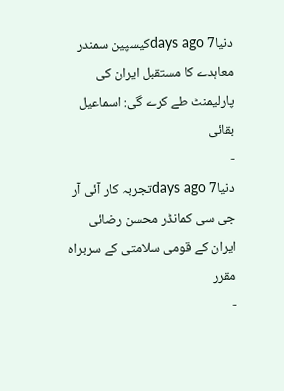دنیا7 days agoکیسپین سمندر معاہدے کا مستقبل ایران کی پارلیمنٹ طے کرے گی: اسماعیل بقائی
-
دنیا7 days agoتجربہ کار آئی آر جی سی کمانڈر محسن رضائی ایران کے قومی سلامتی کے سربراہ مقرر
-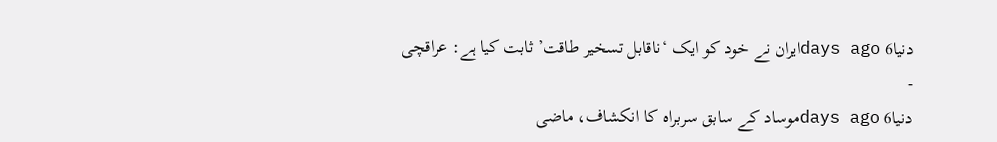دنیا6 days agoایران نے خود کو ایک ‘ناقابل تسخیر طاقت’ ثابت کیا ہے: عراقچی
-
دنیا6 days agoموساد کے سابق سربراہ کا انکشاف، ماضی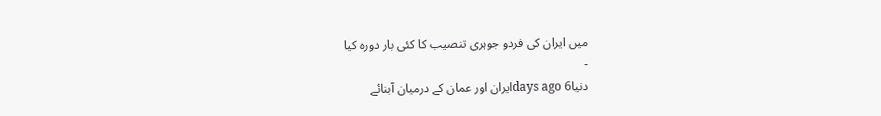میں ایران کی فردو جوہری تنصیب کا کئی بار دورہ کیا
-
دنیا6 days agoایران اور عمان کے درمیان آبنائے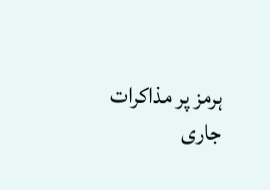ہرمز پر مذاکرات جاری